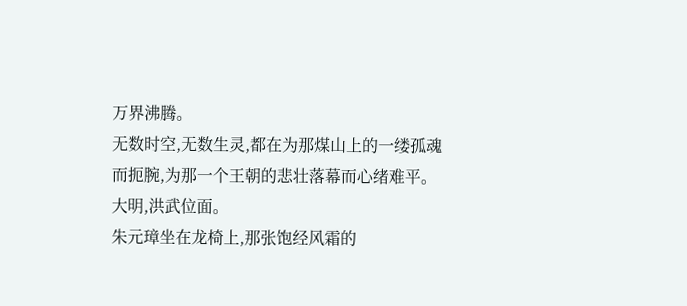万界沸腾。
无数时空,无数生灵,都在为那煤山上的一缕孤魂而扼腕,为那一个王朝的悲壮落幕而心绪难平。
大明,洪武位面。
朱元璋坐在龙椅上,那张饱经风霜的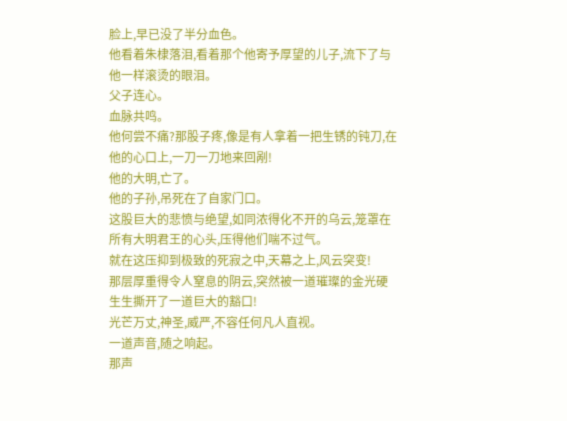脸上,早已没了半分血色。
他看着朱棣落泪,看着那个他寄予厚望的儿子,流下了与他一样滚烫的眼泪。
父子连心。
血脉共鸣。
他何尝不痛?那股子疼,像是有人拿着一把生锈的钝刀,在他的心口上,一刀一刀地来回剐!
他的大明,亡了。
他的子孙,吊死在了自家门口。
这股巨大的悲愤与绝望,如同浓得化不开的乌云,笼罩在所有大明君王的心头,压得他们喘不过气。
就在这压抑到极致的死寂之中,天幕之上,风云突变!
那层厚重得令人窒息的阴云,突然被一道璀璨的金光硬生生撕开了一道巨大的豁口!
光芒万丈,神圣,威严,不容任何凡人直视。
一道声音,随之响起。
那声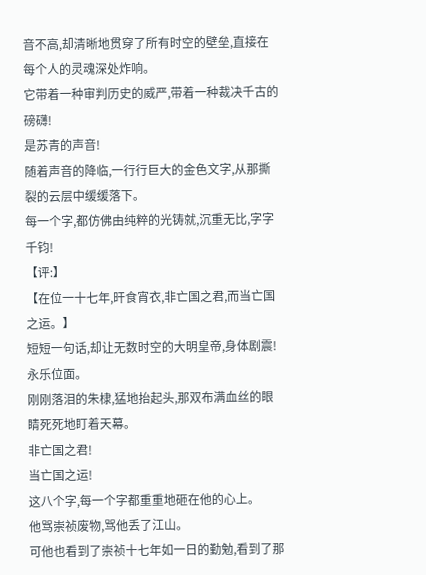音不高,却清晰地贯穿了所有时空的壁垒,直接在每个人的灵魂深处炸响。
它带着一种审判历史的威严,带着一种裁决千古的磅礴!
是苏青的声音!
随着声音的降临,一行行巨大的金色文字,从那撕裂的云层中缓缓落下。
每一个字,都仿佛由纯粹的光铸就,沉重无比,字字千钧!
【评:】
【在位一十七年,旰食宵衣,非亡国之君,而当亡国之运。】
短短一句话,却让无数时空的大明皇帝,身体剧震!
永乐位面。
刚刚落泪的朱棣,猛地抬起头,那双布满血丝的眼睛死死地盯着天幕。
非亡国之君!
当亡国之运!
这八个字,每一个字都重重地砸在他的心上。
他骂崇祯废物,骂他丢了江山。
可他也看到了崇祯十七年如一日的勤勉,看到了那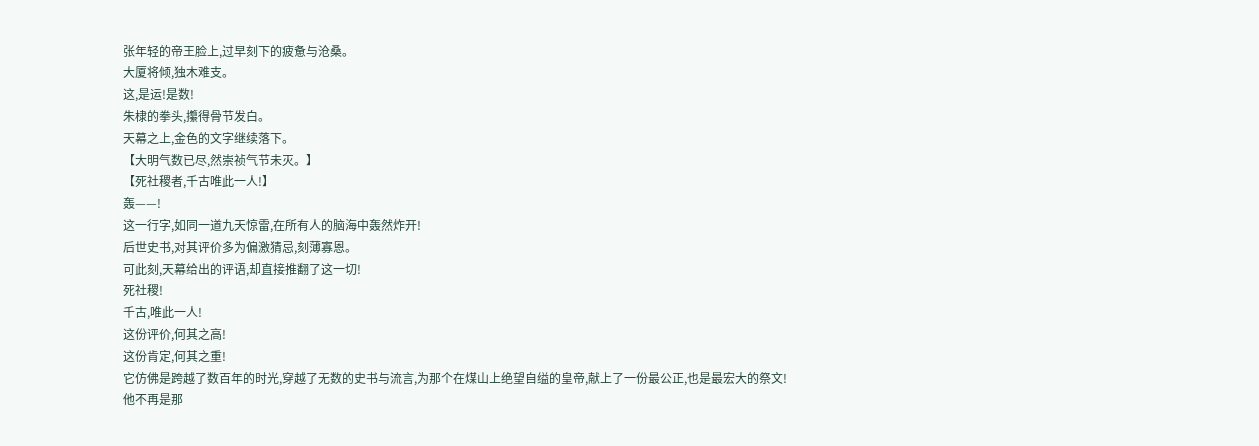张年轻的帝王脸上,过早刻下的疲惫与沧桑。
大厦将倾,独木难支。
这,是运!是数!
朱棣的拳头,攥得骨节发白。
天幕之上,金色的文字继续落下。
【大明气数已尽,然崇祯气节未灭。】
【死社稷者,千古唯此一人!】
轰——!
这一行字,如同一道九天惊雷,在所有人的脑海中轰然炸开!
后世史书,对其评价多为偏激猜忌,刻薄寡恩。
可此刻,天幕给出的评语,却直接推翻了这一切!
死社稷!
千古,唯此一人!
这份评价,何其之高!
这份肯定,何其之重!
它仿佛是跨越了数百年的时光,穿越了无数的史书与流言,为那个在煤山上绝望自缢的皇帝,献上了一份最公正,也是最宏大的祭文!
他不再是那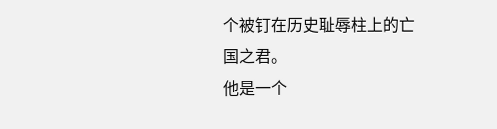个被钉在历史耻辱柱上的亡国之君。
他是一个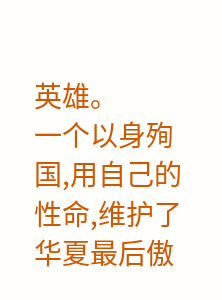英雄。
一个以身殉国,用自己的性命,维护了华夏最后傲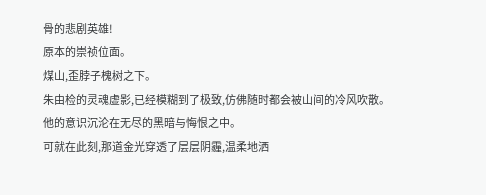骨的悲剧英雄!
原本的崇祯位面。
煤山,歪脖子槐树之下。
朱由检的灵魂虚影,已经模糊到了极致,仿佛随时都会被山间的冷风吹散。
他的意识沉沦在无尽的黑暗与悔恨之中。
可就在此刻,那道金光穿透了层层阴霾,温柔地洒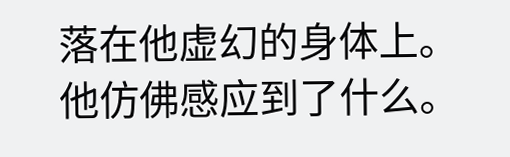落在他虚幻的身体上。
他仿佛感应到了什么。